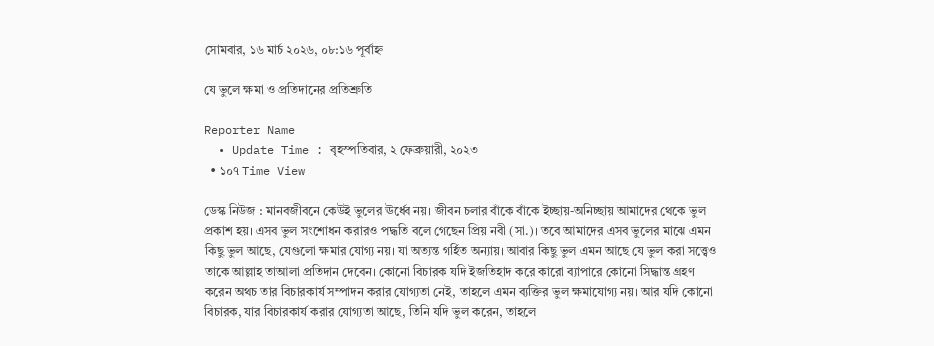সোমবার, ১৬ মার্চ ২০২৬, ০৮:১৬ পূর্বাহ্ন

যে ভুলে ক্ষমা ও প্রতিদানের প্রতিশ্রুতি

Reporter Name
  • Update Time : বৃহস্পতিবার, ২ ফেব্রুয়ারী, ২০২৩
  • ১০৭ Time View

ডেস্ক নিউজ : মানবজীবনে কেউই ভুলের ঊর্ধ্বে নয়। জীবন চলার বাঁকে বাঁকে ইচ্ছায়-অনিচ্ছায় আমাদের থেকে ভুল প্রকাশ হয়। এসব ভুল সংশোধন করারও পদ্ধতি বলে গেছেন প্রিয় নবী (সা.)। তবে আমাদের এসব ভুলের মাঝে এমন কিছু ভুল আছে, যেগুলো ক্ষমার যোগ্য নয়। যা অত্যন্ত গর্হিত অন্যায়। আবার কিছু ভুল এমন আছে যে ভুল করা সত্ত্বেও তাকে আল্লাহ তাআলা প্রতিদান দেবেন। কোনো বিচারক যদি ইজতিহাদ করে কারো ব্যাপারে কোনো সিদ্ধান্ত গ্রহণ করেন অথচ তার বিচারকার্য সম্পাদন করার যোগ্যতা নেই, তাহলে এমন ব্যক্তির ভুল ক্ষমাযোগ্য নয়। আর যদি কোনো বিচারক, যার বিচারকার্য করার যোগ্যতা আছে, তিনি যদি ভুল করেন, তাহলে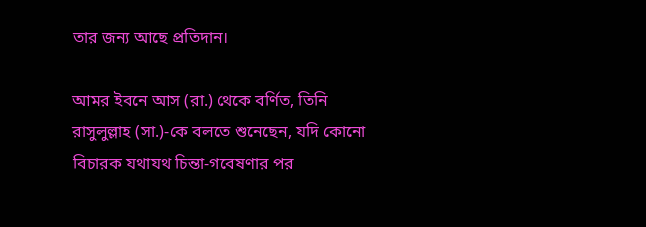তার জন্য আছে প্রতিদান।

আমর ইবনে আস (রা.) থেকে বর্ণিত, তিনি রাসুলুল্লাহ (সা.)-কে বলতে শুনেছেন, যদি কোনো বিচারক যথাযথ চিন্তা-গবেষণার পর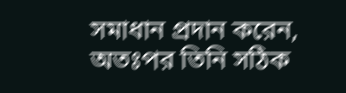সমাধান প্রদান করেন, অতঃপর তিনি সঠিক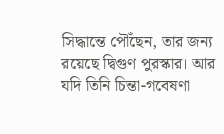সিদ্ধান্তে পৌঁছেন, তার জন্য রয়েছে দ্বিগুণ পুরস্কার। আর যদি তিনি চিন্তা-গবেষণা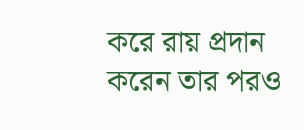করে রায় প্রদান করেন তার পরও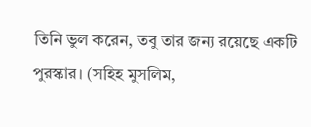তিনি ভুল করেন, তবু তার জন্য রয়েছে একটি পুরস্কার। (সহিহ মুসলিম,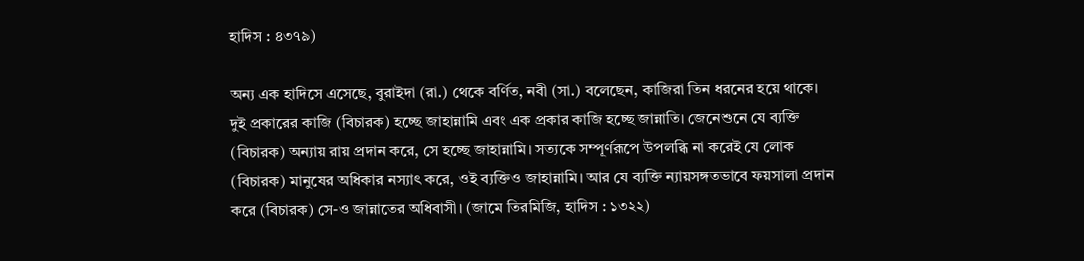হাদিস : ৪৩৭৯)

অন্য এক হাদিসে এসেছে, বুরাইদা (রা.) থেকে বর্ণিত, নবী (সা.) বলেছেন, কাজিরা তিন ধরনের হয়ে থাকে। দুই প্রকারের কাজি (বিচারক) হচ্ছে জাহান্নামি এবং এক প্রকার কাজি হচ্ছে জান্নাতি। জেনেশুনে যে ব্যক্তি (বিচারক) অন্যায় রায় প্রদান করে, সে হচ্ছে জাহান্নামি। সত্যকে সম্পূর্ণরূপে উপলব্ধি না করেই যে লোক (বিচারক) মানুষের অধিকার নস্যাৎ করে, ওই ব্যক্তিও জাহান্নামি। আর যে ব্যক্তি ন্যায়সঙ্গতভাবে ফয়সালা প্রদান করে (বিচারক) সে-ও জান্নাতের অধিবাসী। (জামে তিরমিজি, হাদিস : ১৩২২)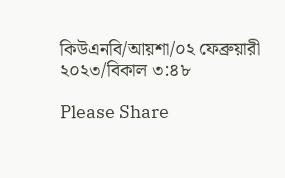কিউএনবি/আয়শা/০২ ফেব্রুয়ারী ২০২৩/বিকাল ৩:৪৮

Please Share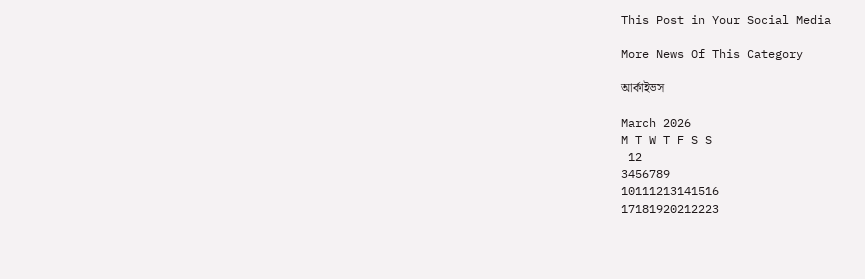This Post in Your Social Media

More News Of This Category

আর্কাইভস

March 2026
M T W T F S S
 12
3456789
10111213141516
17181920212223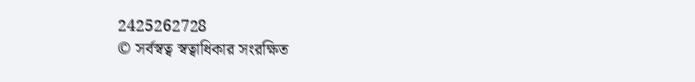2425262728
© সর্বস্বত্ব স্বত্বাধিকার সংরক্ষিত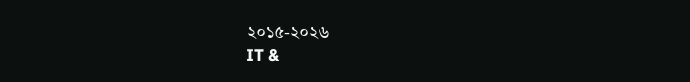২০১৫-২০২৬
IT &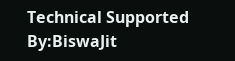Technical Supported By:BiswaJit